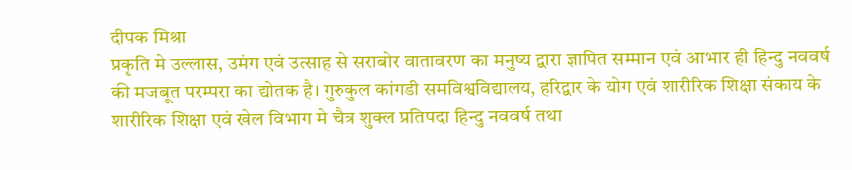दीपक मिश्रा
प्रकृति मे उल्लास, उमंग एवं उत्साह से सराबोर वातावरण का मनुष्य द्वारा ज्ञापित सम्मान एवं आभार ही हिन्दु नववर्ष की मजबूत परम्परा का द्योतक है। गुरुकुल कांगडी समविश्वविद्यालय, हरिद्वार के योग एवं शारीरिक शिक्षा संकाय के शारीरिक शिक्षा एवं खेल विभाग मे चैत्र शुक्ल प्रतिपदा हिन्दु नववर्ष तथा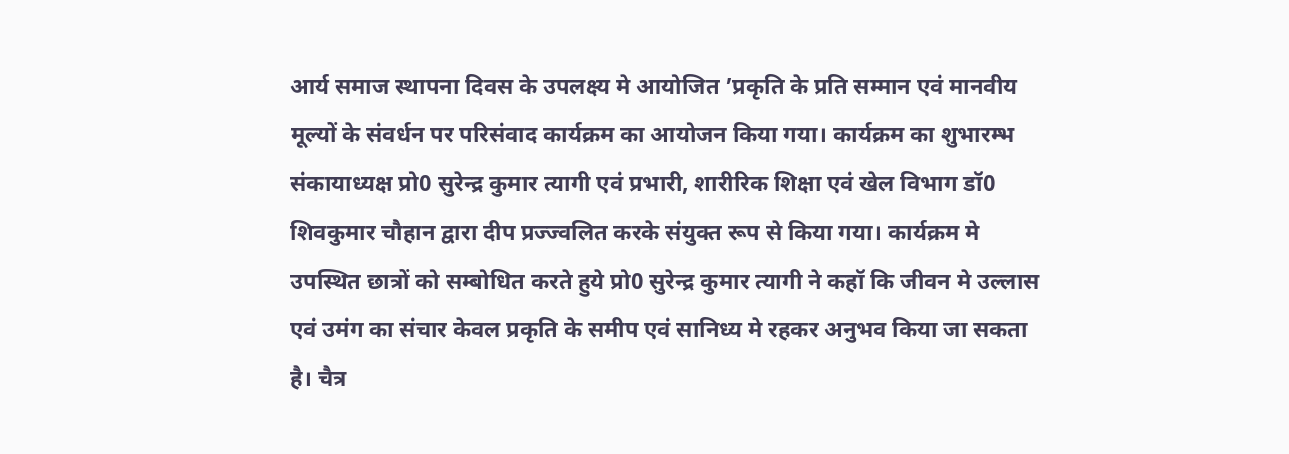आर्य समाज स्थापना दिवस के उपलक्ष्य मे आयोजित ’प्रकृति के प्रति सम्मान एवं मानवीय मूल्यों के संवर्धन पर परिसंवाद कार्यक्रम का आयोजन किया गया। कार्यक्रम का शुभारम्भ संकायाध्यक्ष प्रो0 सुरेन्द्र कुमार त्यागी एवं प्रभारी, शारीरिक शिक्षा एवं खेल विभाग डॉ0 शिवकुमार चौहान द्वारा दीप प्रज्ज्वलित करके संयुक्त रूप से किया गया। कार्यक्रम मे उपस्थित छात्रों को सम्बोधित करते हुये प्रो0 सुरेन्द्र कुमार त्यागी ने कहॉ कि जीवन मे उल्लास एवं उमंग का संचार केवल प्रकृति के समीप एवं सानिध्य मे रहकर अनुभव किया जा सकता है। चैत्र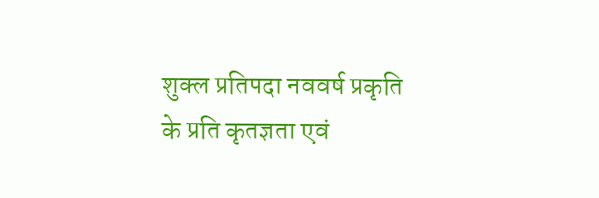शुक्ल प्रतिपदा नववर्ष प्रकृति के प्रति कृतज्ञता एवं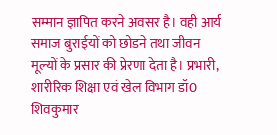सम्मान ज्ञापित करने अवसर है। वही आर्य समाज बुराईयों को छोडने तथा जीवन मूल्यों के प्रसार की प्रेरणा देता है। प्रभारी, शारीरिक शिक्षा एवं खेल विभाग डॉ0 शिवकुमार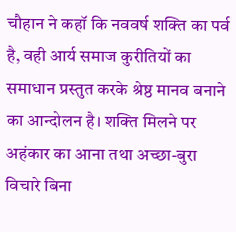चौहान ने कहॉ कि नववर्ष शक्ति का पर्व है, वही आर्य समाज कुरीतियों का समाधान प्रस्तुत करके श्रेष्ठ मानव बनाने का आन्दोलन है। शक्ति मिलने पर अहंकार का आना तथा अच्छा-बुरा विचारे बिना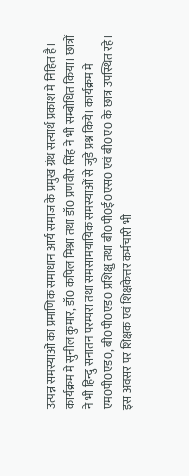उत्पन्न समस्याओं का प्रमाणिक समाधान आर्य समाज के प्रमुख ग्रंथ सत्यार्थ प्रकाश मे निहित है। कार्यक्रम मे सुनील कुमार, डॉ0 कपिल मिश्रा तथा डॉ0 प्रणवीर सिंह ने भी सम्बोधित किया। छात्रों ने भी हिन्दु सनातन परम्परा तथा समसामयायिक समस्याओं से जुडे प्रश्न किये। कार्यक्रम मे एम0पी0एड0, बी0पी0एड0 प्रशिक्षु तथा बी0पी0ई0एस0 एवं बी0ए0 के छात्र उपस्थित रहे। इस अवसर पर शिक्षक एवं शिक्षकेत्तर कर्मचारी भी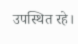उपस्थित रहे।